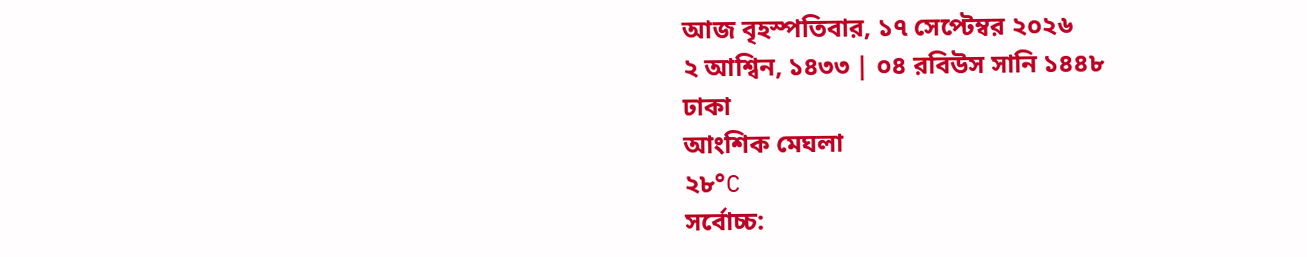আজ বৃহস্পতিবার, ১৭ সেপ্টেম্বর ২০২৬
২ আশ্বিন, ১৪৩৩ | ০৪ রবিউস সানি ১৪৪৮
ঢাকা
আংশিক মেঘলা
২৮°C
সর্বোচ্চ: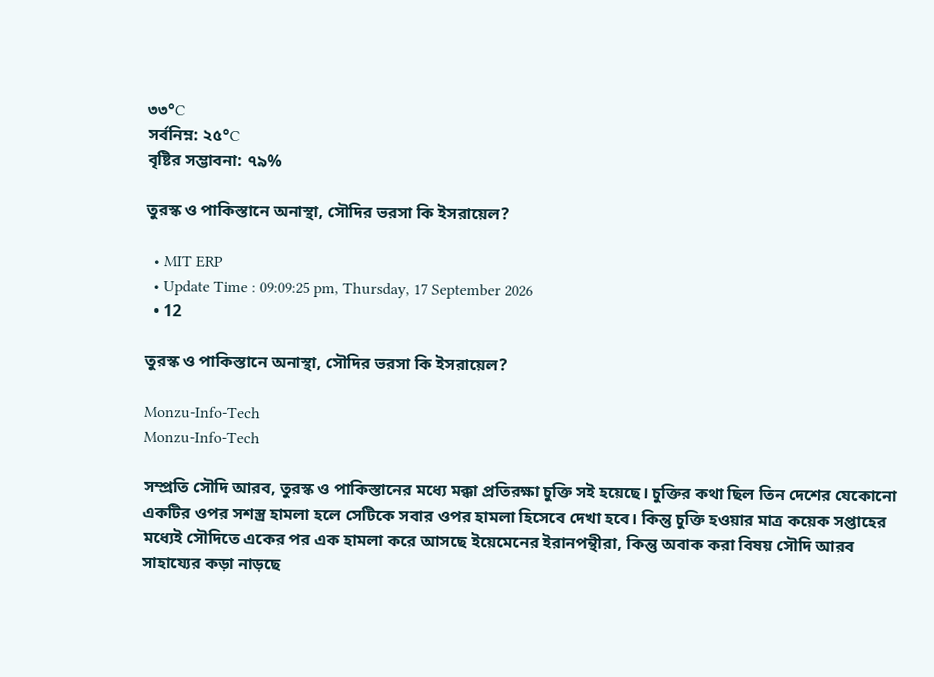৩৩°C
সর্বনিম্ন: ২৫°C
বৃষ্টির সম্ভাবনা: ৭৯%

তুরস্ক ও পাকিস্তানে অনাস্থা, সৌদির ভরসা কি ইসরায়েল?

  • MIT ERP
  • Update Time : 09:09:25 pm, Thursday, 17 September 2026
  • 12

তুরস্ক ও পাকিস্তানে অনাস্থা, সৌদির ভরসা কি ইসরায়েল?

Monzu-Info-Tech
Monzu-Info-Tech

সম্প্রতি সৌদি আরব, তুরস্ক ও পাকিস্তানের মধ্যে মক্কা প্রতিরক্ষা চুক্তি সই হয়েছে। চুক্তির কথা ছিল তিন দেশের যেকোনো একটির ওপর সশস্ত্র হামলা হলে সেটিকে সবার ওপর হামলা হিসেবে দেখা হবে। কিন্তু চুক্তি হওয়ার মাত্র কয়েক সপ্তাহের মধ্যেই সৌদিতে একের পর এক হামলা করে আসছে ইয়েমেনের ইরানপন্থীরা, কিন্তু অবাক করা বিষয় সৌদি আরব সাহায্যের কড়া নাড়ছে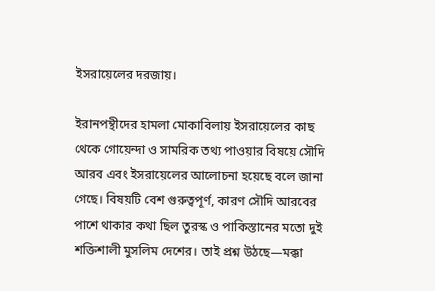ইসরায়েলের দরজায়।

ইরানপন্থীদের হামলা মোকাবিলায় ইসরায়েলের কাছ থেকে গোয়েন্দা ও সামরিক তথ্য পাওয়ার বিষয়ে সৌদি আরব এবং ইসরায়েলের আলোচনা হয়েছে বলে জানা গেছে। বিষয়টি বেশ গুরুত্বপূর্ণ, কারণ সৌদি আরবের পাশে থাকার কথা ছিল তুরস্ক ও পাকিস্তানের মতো দুই শক্তিশালী মুসলিম দেশের। তাই প্রশ্ন উঠছে—মক্কা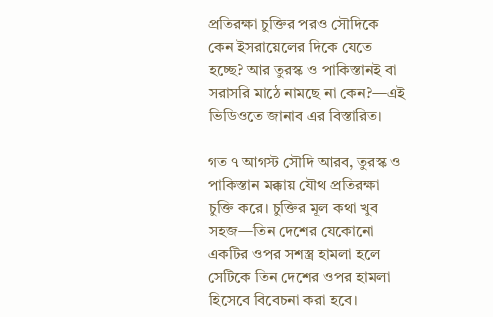প্রতিরক্ষা চুক্তির পরও সৌদিকে কেন ইসরায়েলের দিকে যেতে হচ্ছে? আর তুরস্ক ও পাকিস্তানই বা সরাসরি মাঠে নামছে না কেন?—এই ভিডিওতে জানাব এর বিস্তারিত।

গত ৭ আগস্ট সৌদি আরব, তুরস্ক ও পাকিস্তান মক্কায় যৌথ প্রতিরক্ষা চুক্তি করে। চুক্তির মূল কথা খুব সহজ—তিন দেশের যেকোনো একটির ওপর সশস্ত্র হামলা হলে সেটিকে তিন দেশের ওপর হামলা হিসেবে বিবেচনা করা হবে।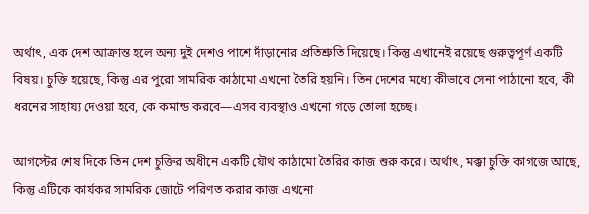অর্থাৎ, এক দেশ আক্রান্ত হলে অন্য দুই দেশও পাশে দাঁড়ানোর প্রতিশ্রুতি দিয়েছে। কিন্তু এখানেই রয়েছে গুরুত্বপূর্ণ একটি বিষয়। চুক্তি হয়েছে, কিন্তু এর পুরো সামরিক কাঠামো এখনো তৈরি হয়নি। তিন দেশের মধ্যে কীভাবে সেনা পাঠানো হবে, কী ধরনের সাহায্য দেওয়া হবে, কে কমান্ড করবে—এসব ব্যবস্থাও এখনো গড়ে তোলা হচ্ছে।

আগস্টের শেষ দিকে তিন দেশ চুক্তির অধীনে একটি যৌথ কাঠামো তৈরির কাজ শুরু করে। অর্থাৎ, মক্কা চুক্তি কাগজে আছে, কিন্তু এটিকে কার্যকর সামরিক জোটে পরিণত করার কাজ এখনো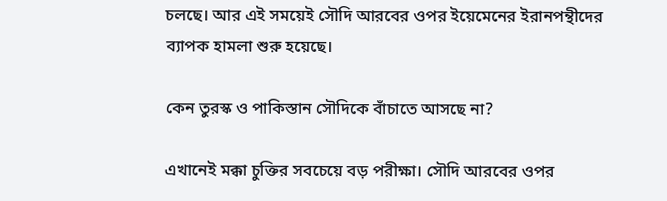চলছে। আর এই সময়েই সৌদি আরবের ওপর ইয়েমেনের ইরানপন্থীদের ব্যাপক হামলা শুরু হয়েছে।

কেন তুরস্ক ও পাকিস্তান সৌদিকে বাঁচাতে আসছে না?

এখানেই মক্কা চুক্তির সবচেয়ে বড় পরীক্ষা। সৌদি আরবের ওপর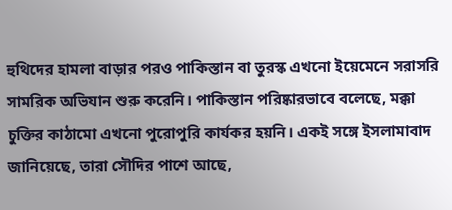হুথিদের হামলা বাড়ার পরও পাকিস্তান বা তুরস্ক এখনো ইয়েমেনে সরাসরি সামরিক অভিযান শুরু করেনি। পাকিস্তান পরিষ্কারভাবে বলেছে, মক্কা চুক্তির কাঠামো এখনো পুরোপুরি কার্যকর হয়নি। একই সঙ্গে ইসলামাবাদ জানিয়েছে, তারা সৌদির পাশে আছে,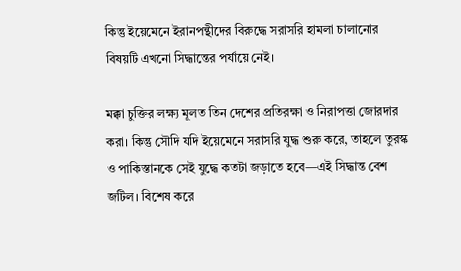কিন্তু ইয়েমেনে ইরানপন্থীদের বিরুদ্ধে সরাসরি হামলা চালানোর বিষয়টি এখনো সিদ্ধান্তের পর্যায়ে নেই।

মক্কা চুক্তির লক্ষ্য মূলত তিন দেশের প্রতিরক্ষা ও নিরাপত্তা জোরদার করা। কিন্তু সৌদি যদি ইয়েমেনে সরাসরি যুদ্ধ শুরু করে, তাহলে তুরস্ক ও পাকিস্তানকে সেই যুদ্ধে কতটা জড়াতে হবে—এই সিদ্ধান্ত বেশ জটিল। বিশেষ করে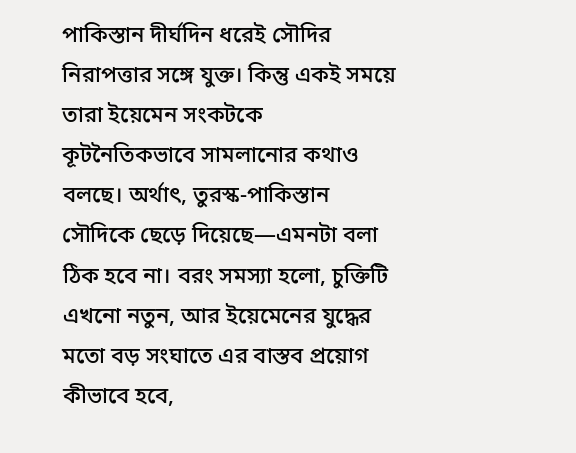পাকিস্তান দীর্ঘদিন ধরেই সৌদির নিরাপত্তার সঙ্গে যুক্ত। কিন্তু একই সময়ে তারা ইয়েমেন সংকটকে কূটনৈতিকভাবে সামলানোর কথাও বলছে। অর্থাৎ, তুরস্ক-পাকিস্তান সৌদিকে ছেড়ে দিয়েছে—এমনটা বলা ঠিক হবে না। বরং সমস্যা হলো, চুক্তিটি এখনো নতুন, আর ইয়েমেনের যুদ্ধের মতো বড় সংঘাতে এর বাস্তব প্রয়োগ কীভাবে হবে,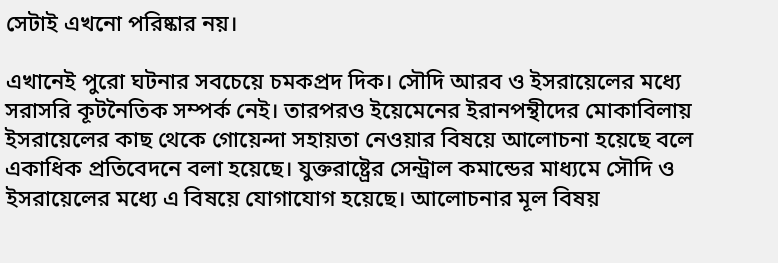সেটাই এখনো পরিষ্কার নয়।

এখানেই পুরো ঘটনার সবচেয়ে চমকপ্রদ দিক। সৌদি আরব ও ইসরায়েলের মধ্যে সরাসরি কূটনৈতিক সম্পর্ক নেই। তারপরও ইয়েমেনের ইরানপন্থীদের মোকাবিলায় ইসরায়েলের কাছ থেকে গোয়েন্দা সহায়তা নেওয়ার বিষয়ে আলোচনা হয়েছে বলে একাধিক প্রতিবেদনে বলা হয়েছে। যুক্তরাষ্ট্রের সেন্ট্রাল কমান্ডের মাধ্যমে সৌদি ও ইসরায়েলের মধ্যে এ বিষয়ে যোগাযোগ হয়েছে। আলোচনার মূল বিষয়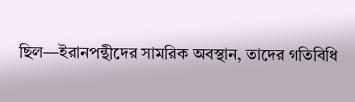ছিল—ইরানপন্থীদের সামরিক অবস্থান, তাদের গতিবিধি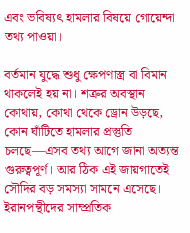এবং ভবিষ্যৎ হামলার বিষয়ে গোয়েন্দা তথ্য পাওয়া।

বর্তমান যুদ্ধে শুধু ক্ষেপণাস্ত্র বা বিমান থাকলেই হয় না। শত্রুর অবস্থান কোথায়, কোথা থেকে ড্রোন উড়ছে, কোন ঘাঁটিতে হামলার প্রস্তুতি চলছে—এসব তথ্য আগে জানা অত্যন্ত গুরুত্বপূর্ণ। আর ঠিক এই জায়গাতেই সৌদির বড় সমস্যা সামনে এসেছে। ইরানপন্থীদের সাম্প্রতিক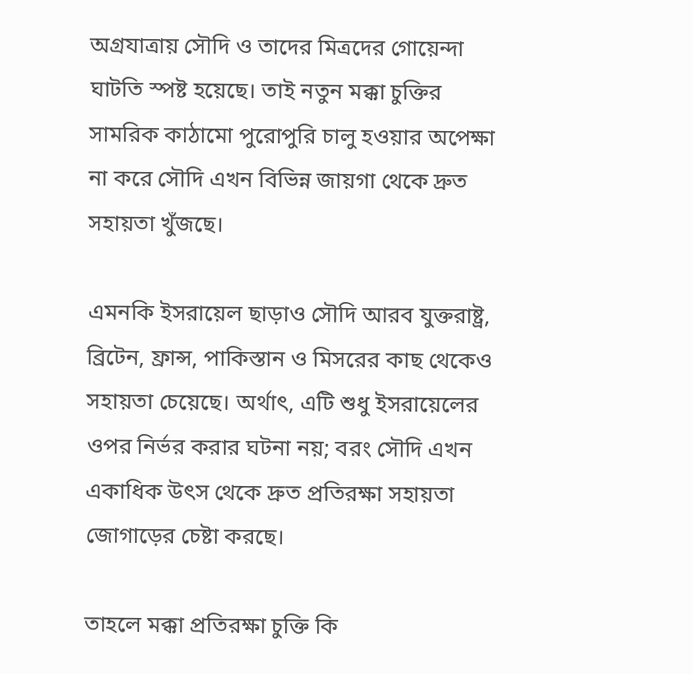অগ্রযাত্রায় সৌদি ও তাদের মিত্রদের গোয়েন্দা ঘাটতি স্পষ্ট হয়েছে। তাই নতুন মক্কা চুক্তির সামরিক কাঠামো পুরোপুরি চালু হওয়ার অপেক্ষা না করে সৌদি এখন বিভিন্ন জায়গা থেকে দ্রুত সহায়তা খুঁজছে।

এমনকি ইসরায়েল ছাড়াও সৌদি আরব যুক্তরাষ্ট্র, ব্রিটেন, ফ্রান্স, পাকিস্তান ও মিসরের কাছ থেকেও সহায়তা চেয়েছে। অর্থাৎ, এটি শুধু ইসরায়েলের ওপর নির্ভর করার ঘটনা নয়; বরং সৌদি এখন একাধিক উৎস থেকে দ্রুত প্রতিরক্ষা সহায়তা জোগাড়ের চেষ্টা করছে।

তাহলে মক্কা প্রতিরক্ষা চুক্তি কি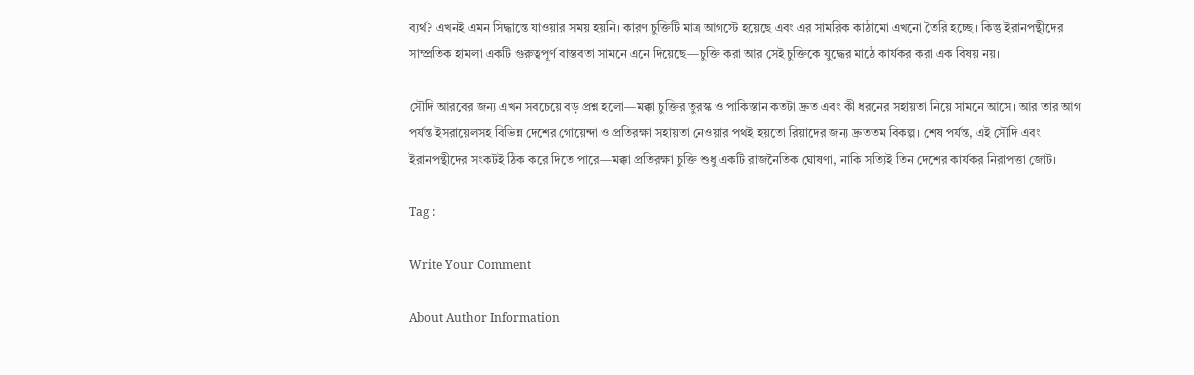ব্যর্থ? এখনই এমন সিদ্ধান্তে যাওয়ার সময় হয়নি। কারণ চুক্তিটি মাত্র আগস্টে হয়েছে এবং এর সামরিক কাঠামো এখনো তৈরি হচ্ছে। কিন্তু ইরানপন্থীদের সাম্প্রতিক হামলা একটি গুরুত্বপূর্ণ বাস্তবতা সামনে এনে দিয়েছে—চুক্তি করা আর সেই চুক্তিকে যুদ্ধের মাঠে কার্যকর করা এক বিষয় নয়।

সৌদি আরবের জন্য এখন সবচেয়ে বড় প্রশ্ন হলো—মক্কা চুক্তির তুরস্ক ও পাকিস্তান কতটা দ্রুত এবং কী ধরনের সহায়তা নিয়ে সামনে আসে। আর তার আগ পর্যন্ত ইসরায়েলসহ বিভিন্ন দেশের গোয়েন্দা ও প্রতিরক্ষা সহায়তা নেওয়ার পথই হয়তো রিয়াদের জন্য দ্রুততম বিকল্প। শেষ পর্যন্ত, এই সৌদি এবং ইরানপন্থীদের সংকটই ঠিক করে দিতে পারে—মক্কা প্রতিরক্ষা চুক্তি শুধু একটি রাজনৈতিক ঘোষণা, নাকি সত্যিই তিন দেশের কার্যকর নিরাপত্তা জোট।

Tag :

Write Your Comment

About Author Information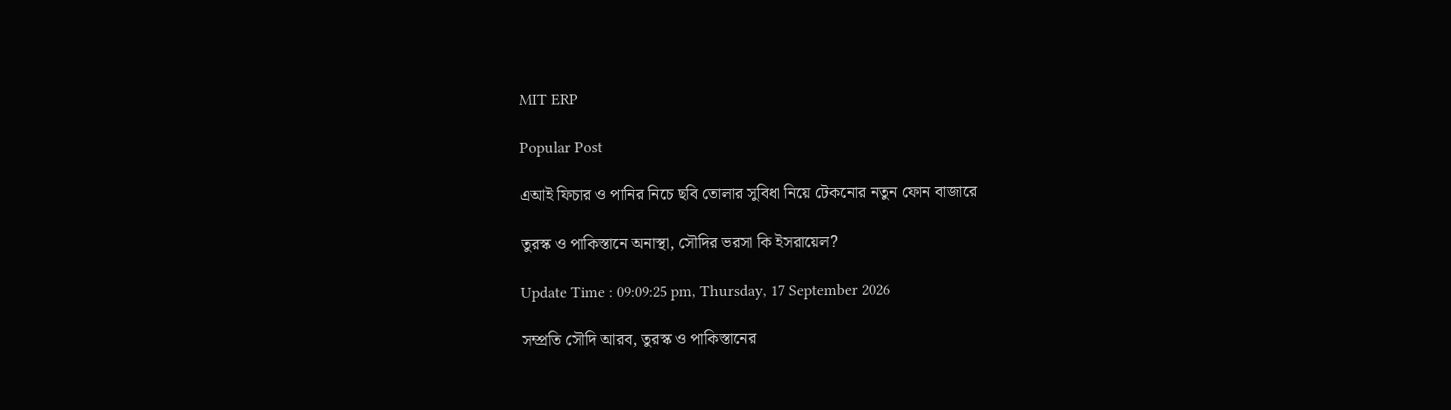MIT ERP

Popular Post

এআই ফিচার ও পানির নিচে ছবি তোলার সুবিধা নিয়ে টেকনোর নতুন ফোন বাজারে

তুরস্ক ও পাকিস্তানে অনাস্থা, সৌদির ভরসা কি ইসরায়েল?

Update Time : 09:09:25 pm, Thursday, 17 September 2026

সম্প্রতি সৌদি আরব, তুরস্ক ও পাকিস্তানের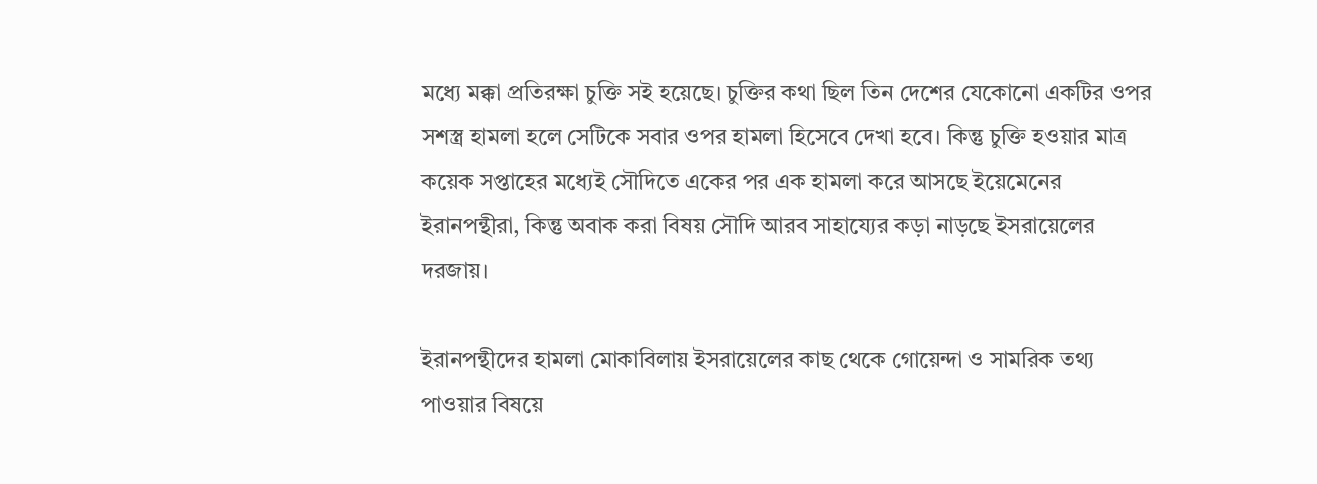মধ্যে মক্কা প্রতিরক্ষা চুক্তি সই হয়েছে। চুক্তির কথা ছিল তিন দেশের যেকোনো একটির ওপর সশস্ত্র হামলা হলে সেটিকে সবার ওপর হামলা হিসেবে দেখা হবে। কিন্তু চুক্তি হওয়ার মাত্র কয়েক সপ্তাহের মধ্যেই সৌদিতে একের পর এক হামলা করে আসছে ইয়েমেনের ইরানপন্থীরা, কিন্তু অবাক করা বিষয় সৌদি আরব সাহায্যের কড়া নাড়ছে ইসরায়েলের দরজায়।

ইরানপন্থীদের হামলা মোকাবিলায় ইসরায়েলের কাছ থেকে গোয়েন্দা ও সামরিক তথ্য পাওয়ার বিষয়ে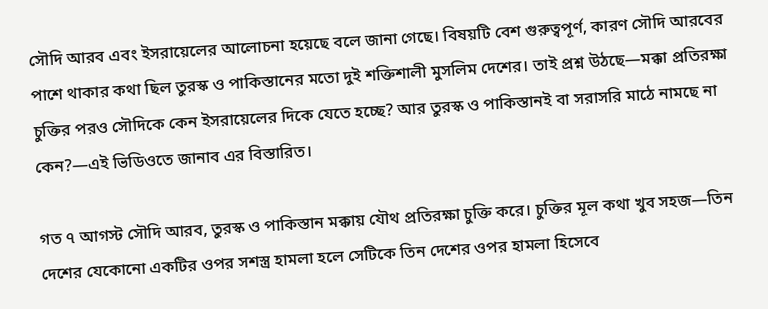সৌদি আরব এবং ইসরায়েলের আলোচনা হয়েছে বলে জানা গেছে। বিষয়টি বেশ গুরুত্বপূর্ণ, কারণ সৌদি আরবের পাশে থাকার কথা ছিল তুরস্ক ও পাকিস্তানের মতো দুই শক্তিশালী মুসলিম দেশের। তাই প্রশ্ন উঠছে—মক্কা প্রতিরক্ষা চুক্তির পরও সৌদিকে কেন ইসরায়েলের দিকে যেতে হচ্ছে? আর তুরস্ক ও পাকিস্তানই বা সরাসরি মাঠে নামছে না কেন?—এই ভিডিওতে জানাব এর বিস্তারিত।

গত ৭ আগস্ট সৌদি আরব, তুরস্ক ও পাকিস্তান মক্কায় যৌথ প্রতিরক্ষা চুক্তি করে। চুক্তির মূল কথা খুব সহজ—তিন দেশের যেকোনো একটির ওপর সশস্ত্র হামলা হলে সেটিকে তিন দেশের ওপর হামলা হিসেবে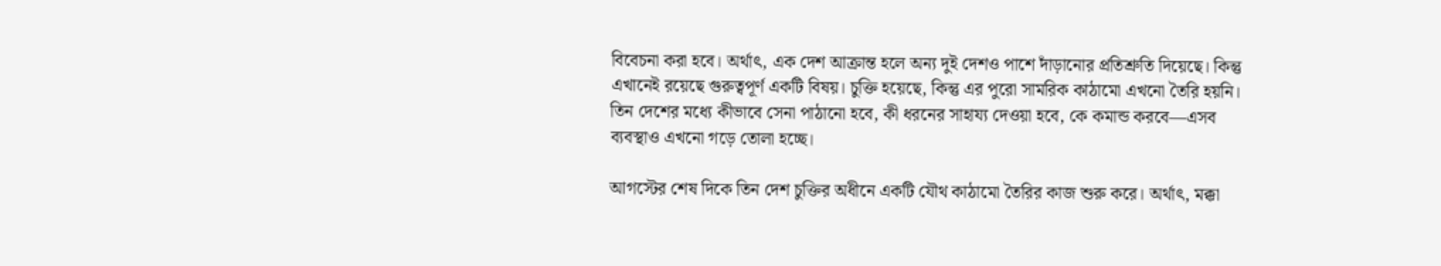বিবেচনা করা হবে। অর্থাৎ, এক দেশ আক্রান্ত হলে অন্য দুই দেশও পাশে দাঁড়ানোর প্রতিশ্রুতি দিয়েছে। কিন্তু এখানেই রয়েছে গুরুত্বপূর্ণ একটি বিষয়। চুক্তি হয়েছে, কিন্তু এর পুরো সামরিক কাঠামো এখনো তৈরি হয়নি। তিন দেশের মধ্যে কীভাবে সেনা পাঠানো হবে, কী ধরনের সাহায্য দেওয়া হবে, কে কমান্ড করবে—এসব ব্যবস্থাও এখনো গড়ে তোলা হচ্ছে।

আগস্টের শেষ দিকে তিন দেশ চুক্তির অধীনে একটি যৌথ কাঠামো তৈরির কাজ শুরু করে। অর্থাৎ, মক্কা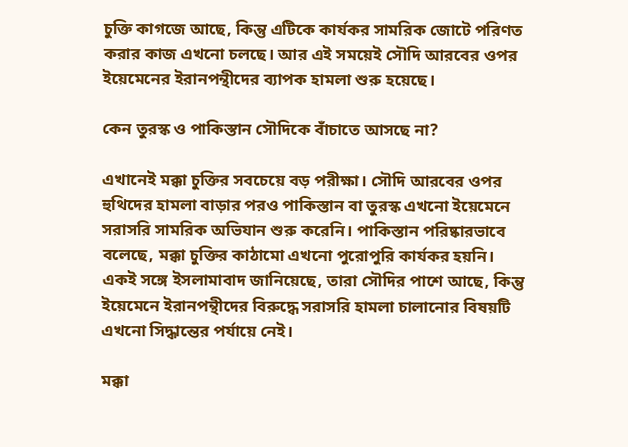চুক্তি কাগজে আছে, কিন্তু এটিকে কার্যকর সামরিক জোটে পরিণত করার কাজ এখনো চলছে। আর এই সময়েই সৌদি আরবের ওপর ইয়েমেনের ইরানপন্থীদের ব্যাপক হামলা শুরু হয়েছে।

কেন তুরস্ক ও পাকিস্তান সৌদিকে বাঁচাতে আসছে না?

এখানেই মক্কা চুক্তির সবচেয়ে বড় পরীক্ষা। সৌদি আরবের ওপর হুথিদের হামলা বাড়ার পরও পাকিস্তান বা তুরস্ক এখনো ইয়েমেনে সরাসরি সামরিক অভিযান শুরু করেনি। পাকিস্তান পরিষ্কারভাবে বলেছে, মক্কা চুক্তির কাঠামো এখনো পুরোপুরি কার্যকর হয়নি। একই সঙ্গে ইসলামাবাদ জানিয়েছে, তারা সৌদির পাশে আছে, কিন্তু ইয়েমেনে ইরানপন্থীদের বিরুদ্ধে সরাসরি হামলা চালানোর বিষয়টি এখনো সিদ্ধান্তের পর্যায়ে নেই।

মক্কা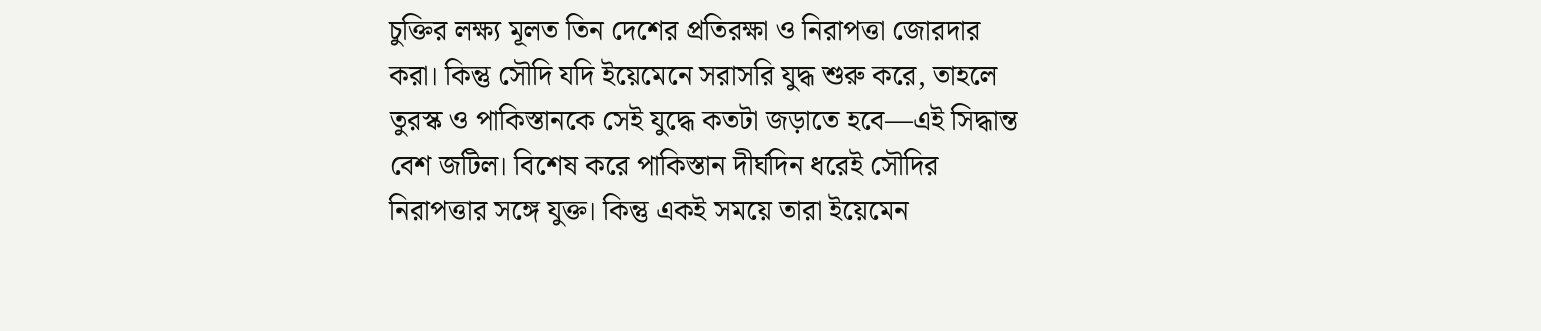চুক্তির লক্ষ্য মূলত তিন দেশের প্রতিরক্ষা ও নিরাপত্তা জোরদার করা। কিন্তু সৌদি যদি ইয়েমেনে সরাসরি যুদ্ধ শুরু করে, তাহলে তুরস্ক ও পাকিস্তানকে সেই যুদ্ধে কতটা জড়াতে হবে—এই সিদ্ধান্ত বেশ জটিল। বিশেষ করে পাকিস্তান দীর্ঘদিন ধরেই সৌদির নিরাপত্তার সঙ্গে যুক্ত। কিন্তু একই সময়ে তারা ইয়েমেন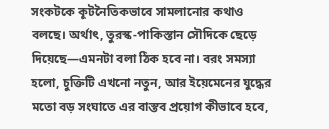সংকটকে কূটনৈতিকভাবে সামলানোর কথাও বলছে। অর্থাৎ, তুরস্ক-পাকিস্তান সৌদিকে ছেড়ে দিয়েছে—এমনটা বলা ঠিক হবে না। বরং সমস্যা হলো, চুক্তিটি এখনো নতুন, আর ইয়েমেনের যুদ্ধের মতো বড় সংঘাতে এর বাস্তব প্রয়োগ কীভাবে হবে,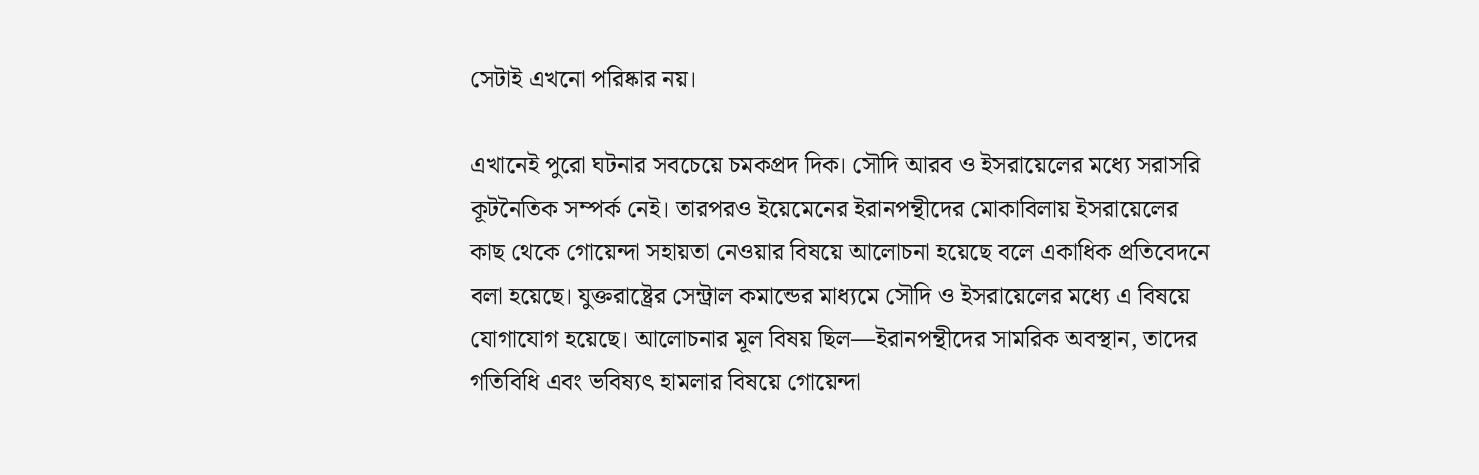সেটাই এখনো পরিষ্কার নয়।

এখানেই পুরো ঘটনার সবচেয়ে চমকপ্রদ দিক। সৌদি আরব ও ইসরায়েলের মধ্যে সরাসরি কূটনৈতিক সম্পর্ক নেই। তারপরও ইয়েমেনের ইরানপন্থীদের মোকাবিলায় ইসরায়েলের কাছ থেকে গোয়েন্দা সহায়তা নেওয়ার বিষয়ে আলোচনা হয়েছে বলে একাধিক প্রতিবেদনে বলা হয়েছে। যুক্তরাষ্ট্রের সেন্ট্রাল কমান্ডের মাধ্যমে সৌদি ও ইসরায়েলের মধ্যে এ বিষয়ে যোগাযোগ হয়েছে। আলোচনার মূল বিষয় ছিল—ইরানপন্থীদের সামরিক অবস্থান, তাদের গতিবিধি এবং ভবিষ্যৎ হামলার বিষয়ে গোয়েন্দা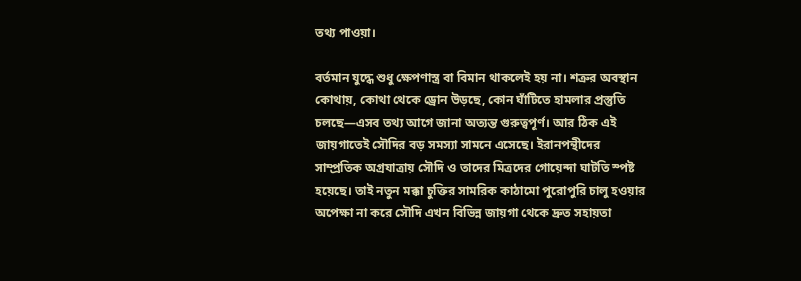তথ্য পাওয়া।

বর্তমান যুদ্ধে শুধু ক্ষেপণাস্ত্র বা বিমান থাকলেই হয় না। শত্রুর অবস্থান কোথায়, কোথা থেকে ড্রোন উড়ছে, কোন ঘাঁটিতে হামলার প্রস্তুতি চলছে—এসব তথ্য আগে জানা অত্যন্ত গুরুত্বপূর্ণ। আর ঠিক এই জায়গাতেই সৌদির বড় সমস্যা সামনে এসেছে। ইরানপন্থীদের সাম্প্রতিক অগ্রযাত্রায় সৌদি ও তাদের মিত্রদের গোয়েন্দা ঘাটতি স্পষ্ট হয়েছে। তাই নতুন মক্কা চুক্তির সামরিক কাঠামো পুরোপুরি চালু হওয়ার অপেক্ষা না করে সৌদি এখন বিভিন্ন জায়গা থেকে দ্রুত সহায়তা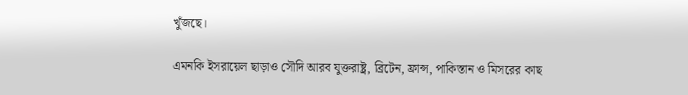খুঁজছে।

এমনকি ইসরায়েল ছাড়াও সৌদি আরব যুক্তরাষ্ট্র, ব্রিটেন, ফ্রান্স, পাকিস্তান ও মিসরের কাছ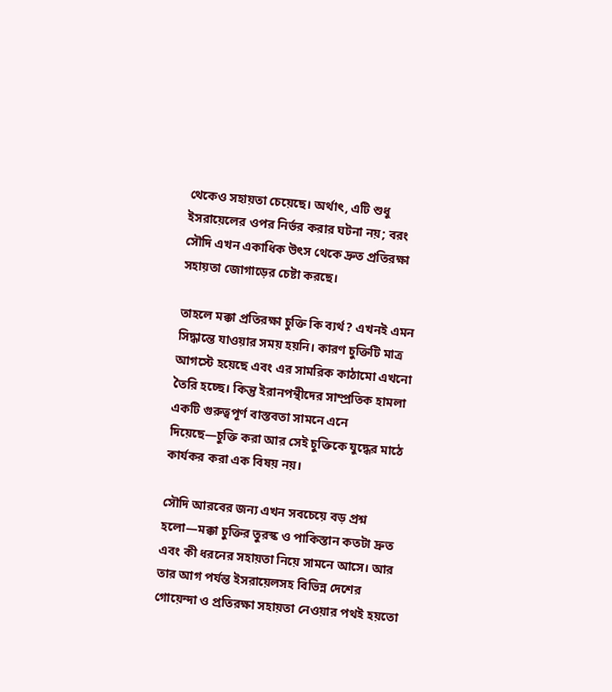থেকেও সহায়তা চেয়েছে। অর্থাৎ, এটি শুধু ইসরায়েলের ওপর নির্ভর করার ঘটনা নয়; বরং সৌদি এখন একাধিক উৎস থেকে দ্রুত প্রতিরক্ষা সহায়তা জোগাড়ের চেষ্টা করছে।

তাহলে মক্কা প্রতিরক্ষা চুক্তি কি ব্যর্থ? এখনই এমন সিদ্ধান্তে যাওয়ার সময় হয়নি। কারণ চুক্তিটি মাত্র আগস্টে হয়েছে এবং এর সামরিক কাঠামো এখনো তৈরি হচ্ছে। কিন্তু ইরানপন্থীদের সাম্প্রতিক হামলা একটি গুরুত্বপূর্ণ বাস্তবতা সামনে এনে দিয়েছে—চুক্তি করা আর সেই চুক্তিকে যুদ্ধের মাঠে কার্যকর করা এক বিষয় নয়।

সৌদি আরবের জন্য এখন সবচেয়ে বড় প্রশ্ন হলো—মক্কা চুক্তির তুরস্ক ও পাকিস্তান কতটা দ্রুত এবং কী ধরনের সহায়তা নিয়ে সামনে আসে। আর তার আগ পর্যন্ত ইসরায়েলসহ বিভিন্ন দেশের গোয়েন্দা ও প্রতিরক্ষা সহায়তা নেওয়ার পথই হয়তো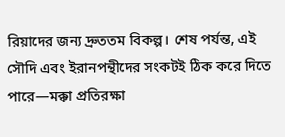রিয়াদের জন্য দ্রুততম বিকল্প। শেষ পর্যন্ত, এই সৌদি এবং ইরানপন্থীদের সংকটই ঠিক করে দিতে পারে—মক্কা প্রতিরক্ষা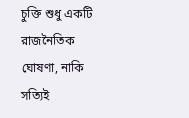চুক্তি শুধু একটি রাজনৈতিক ঘোষণা, নাকি সত্যিই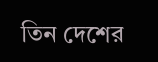তিন দেশের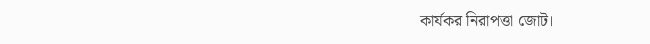কার্যকর নিরাপত্তা জোট।